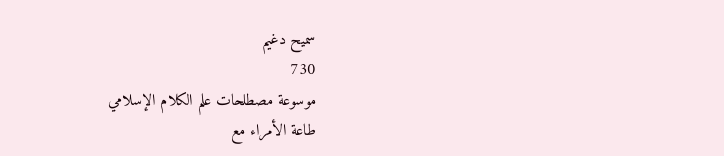سميح دغيم
730
موسوعة مصطلحات علم الكلام الإسلامي
طاعة الأمراء مع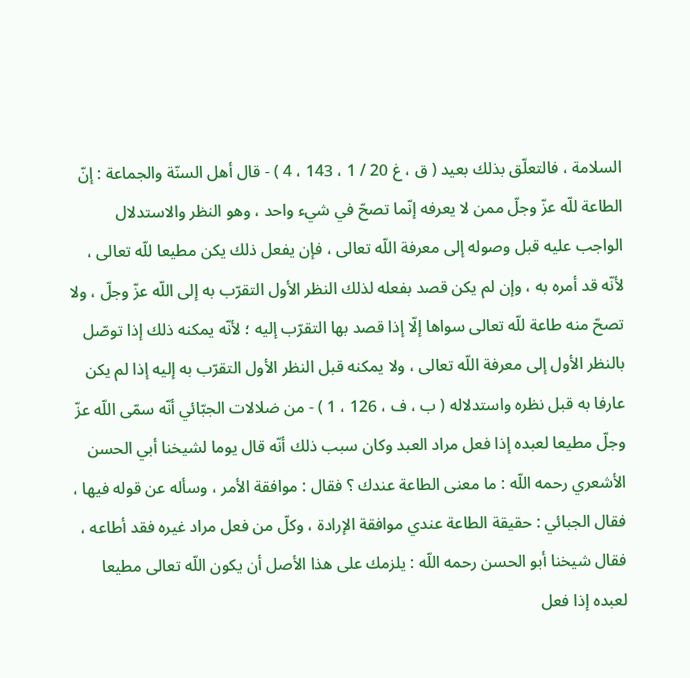السلامة ، فالتعلّق بذلك بعيد ( ق ، غ 20 / 1 ، 143 ، 4 ) - قال أهل السنّة والجماعة : إنّ الطاعة للّه عزّ وجلّ ممن لا يعرفه إنّما تصحّ في شيء واحد ، وهو النظر والاستدلال الواجب عليه قبل وصوله إلى معرفة اللّه تعالى ، فإن يفعل ذلك يكن مطيعا للّه تعالى ، لأنّه قد أمره به ، وإن لم يكن قصد بفعله لذلك النظر الأول التقرّب به إلى اللّه عزّ وجلّ ، ولا تصحّ منه طاعة للّه تعالى سواها إلّا إذا قصد بها التقرّب إليه ؛ لأنّه يمكنه ذلك إذا توصّل بالنظر الأول إلى معرفة اللّه تعالى ، ولا يمكنه قبل النظر الأول التقرّب به إليه إذا لم يكن عارفا به قبل نظره واستدلاله ( ب ، ف ، 126 ، 1 ) - من ضلالات الجبّائي أنّه سمّى اللّه عزّ وجلّ مطيعا لعبده إذا فعل مراد العبد وكان سبب ذلك أنّه قال يوما لشيخنا أبي الحسن الأشعري رحمه اللّه : ما معنى الطاعة عندك ؟ فقال : موافقة الأمر ، وسأله عن قوله فيها ، فقال الجبائي : حقيقة الطاعة عندي موافقة الإرادة ، وكلّ من فعل مراد غيره فقد أطاعه ، فقال شيخنا أبو الحسن رحمه اللّه : يلزمك على هذا الأصل أن يكون اللّه تعالى مطيعا لعبده إذا فعل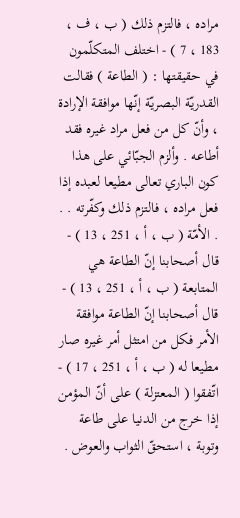مراده ، فالتزم ذلك ( ب ، ف ، 183 ، 7 ) - اختلف المتكلّمون في حقيقتها : ( الطاعة ) فقالت القدريّة البصريّة إنّها موافقة الإرادة ، وأنّ كل من فعل مراد غيره فقد أطاعه . وألزم الجبّائي على هذا كون الباري تعالى مطيعا لعبده إذا فعل مراده ، فالتزم ذلك وكفّرته . . . الأمّة ( ب ، أ ، 251 ، 13 ) - قال أصحابنا إنّ الطاعة هي المتابعة ( ب ، أ ، 251 ، 13 ) - قال أصحابنا إنّ الطاعة موافقة الأمر فكل من امتثل أمر غيره صار مطيعا له ( ب ، أ ، 251 ، 17 ) - اتّفقوا ( المعتزلة ) على أنّ المؤمن إذا خرج من الدنيا على طاعة وتوبة ، استحقّ الثواب والعوض .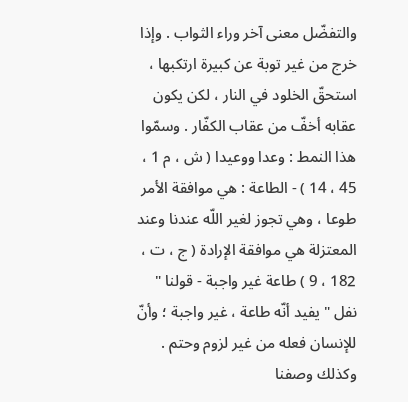والتفضّل معنى آخر وراء الثواب . وإذا خرج من غير توبة عن كبيرة ارتكبها ، استحقّ الخلود في النار ، لكن يكون عقابه أخفّ من عقاب الكفّار . وسمّوا هذا النمط : وعدا ووعيدا ( ش ، م 1 ، 45 ، 14 ) - الطاعة : هي موافقة الأمر طوعا ، وهي تجوز لغير اللّه عندنا وعند المعتزلة هي موافقة الإرادة ( ج ، ت ، 182 ، 9 ) طاعة غير واجبة - قولنا " نفل " يفيد أنّه طاعة ، غير واجبة ؛ وأنّ للإنسان فعله من غير لزوم وحتم . وكذلك وصفنا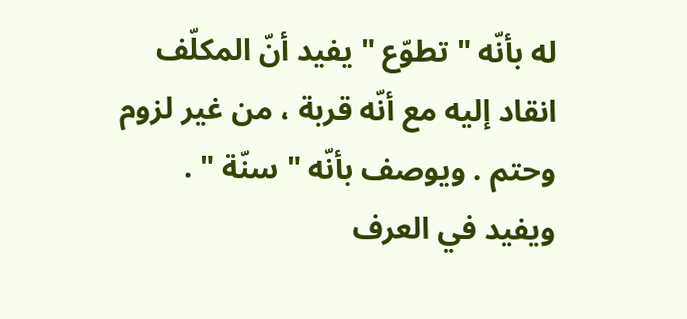له بأنّه " تطوّع " يفيد أنّ المكلّف انقاد إليه مع أنّه قربة ، من غير لزوم وحتم . ويوصف بأنّه " سنّة " . ويفيد في العرف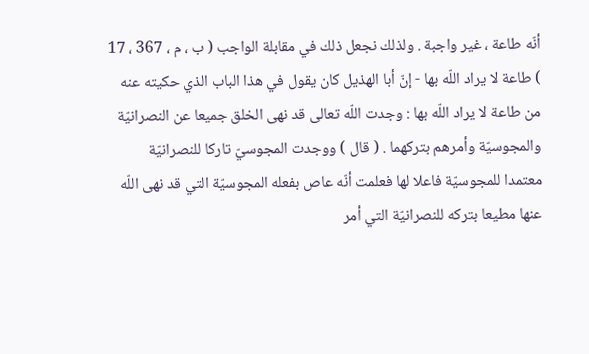أنّه طاعة ، غير واجبة . ولذلك نجعل ذلك في مقابلة الواجب ( ب ، م ، 367 ، 17 ) طاعة لا يراد اللّه بها - إنّ أبا الهذيل كان يقول في هذا الباب الذي حكيته عنه من طاعة لا يراد اللّه بها : وجدت اللّه تعالى قد نهى الخلق جميعا عن النصرانيّة والمجوسيّة وأمرهم بتركهما . ( قال ) ووجدت المجوسيّ تاركا للنصرانيّة معتمدا للمجوسيّة فاعلا لها فعلمت أنّه عاص بفعله المجوسيّة التي قد نهى اللّه عنها مطيعا بتركه للنصرانيّة التي أمر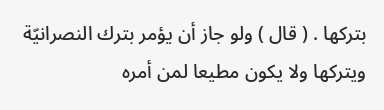بتركها . ( قال ) ولو جاز أن يؤمر بترك النصرانيّة ويتركها ولا يكون مطيعا لمن أمره